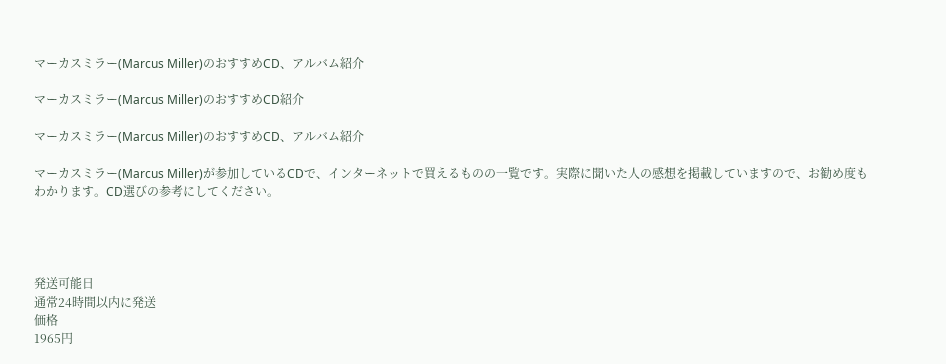マーカスミラー(Marcus Miller)のおすすめCD、アルバム紹介

マーカスミラー(Marcus Miller)のおすすめCD紹介

マーカスミラー(Marcus Miller)のおすすめCD、アルバム紹介

マーカスミラー(Marcus Miller)が参加しているCDで、インターネットで買えるものの一覧です。実際に聞いた人の感想を掲載していますので、お勧め度もわかります。CD選びの参考にしてください。




発送可能日
通常24時間以内に発送
価格
1965円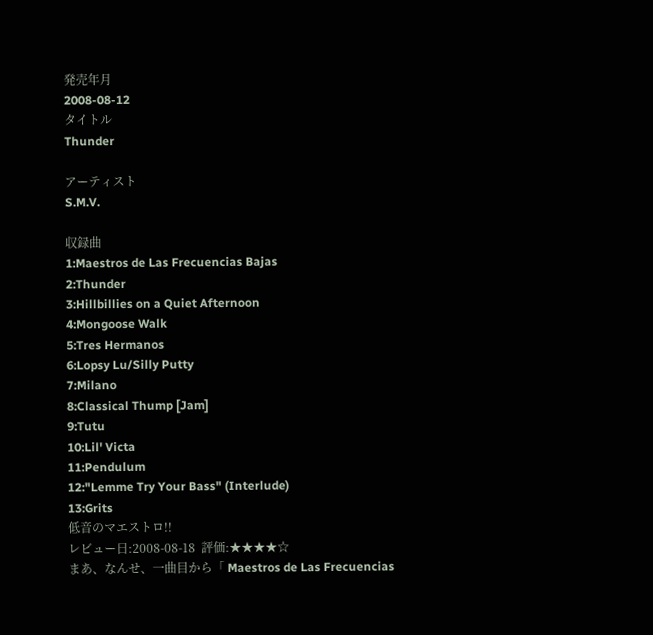発売年月
2008-08-12
タイトル
Thunder

アーティスト
S.M.V.

収録曲
1:Maestros de Las Frecuencias Bajas
2:Thunder
3:Hillbillies on a Quiet Afternoon
4:Mongoose Walk
5:Tres Hermanos
6:Lopsy Lu/Silly Putty
7:Milano
8:Classical Thump [Jam]
9:Tutu
10:Lil' Victa
11:Pendulum
12:"Lemme Try Your Bass" (Interlude)
13:Grits
低音のマエストロ!!
レビュー日:2008-08-18  評価:★★★★☆
まあ、なんせ、一曲目から「 Maestros de Las Frecuencias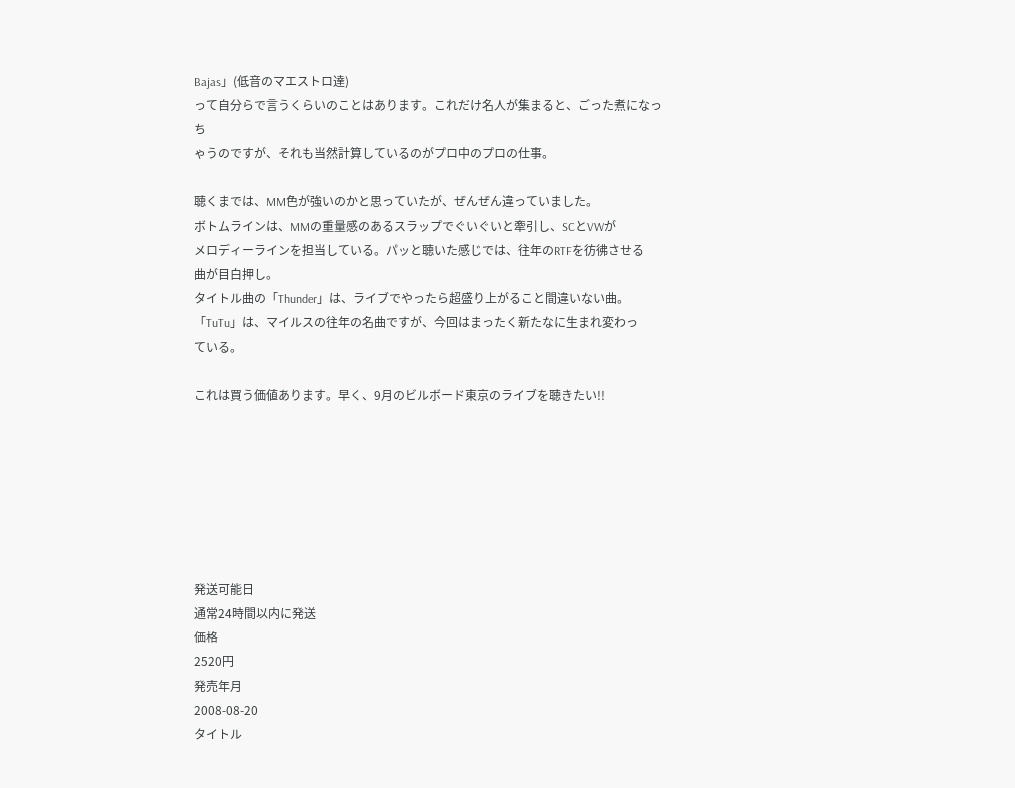Bajas」(低音のマエストロ達)
って自分らで言うくらいのことはあります。これだけ名人が集まると、ごった煮になっち
ゃうのですが、それも当然計算しているのがプロ中のプロの仕事。

聴くまでは、MM色が強いのかと思っていたが、ぜんぜん違っていました。
ボトムラインは、MMの重量感のあるスラップでぐいぐいと牽引し、SCとVWが
メロディーラインを担当している。パッと聴いた感じでは、往年のRTFを彷彿させる
曲が目白押し。
タイトル曲の「Thunder」は、ライブでやったら超盛り上がること間違いない曲。
「TuTu」は、マイルスの往年の名曲ですが、今回はまったく新たなに生まれ変わっ
ている。

これは買う価値あります。早く、9月のビルボード東京のライブを聴きたい!!







発送可能日
通常24時間以内に発送
価格
2520円
発売年月
2008-08-20
タイトル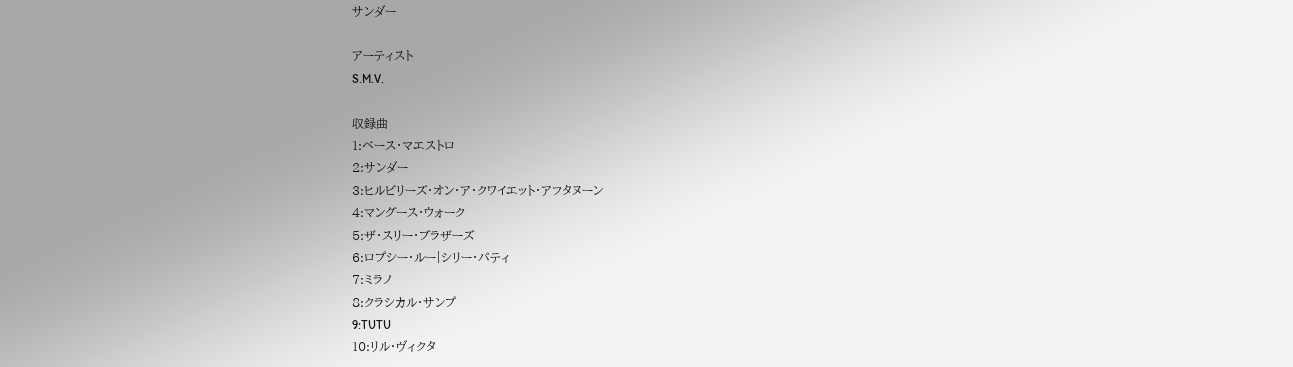サンダー

アーティスト
S.M.V.

収録曲
1:ベース・マエストロ
2:サンダー
3:ヒルビリーズ・オン・ア・クワイエット・アフタヌーン
4:マングース・ウォーク
5:ザ・スリー・ブラザーズ
6:ロプシー・ルー|シリー・パティ
7:ミラノ
8:クラシカル・サンプ
9:TUTU
10:リル・ヴィクタ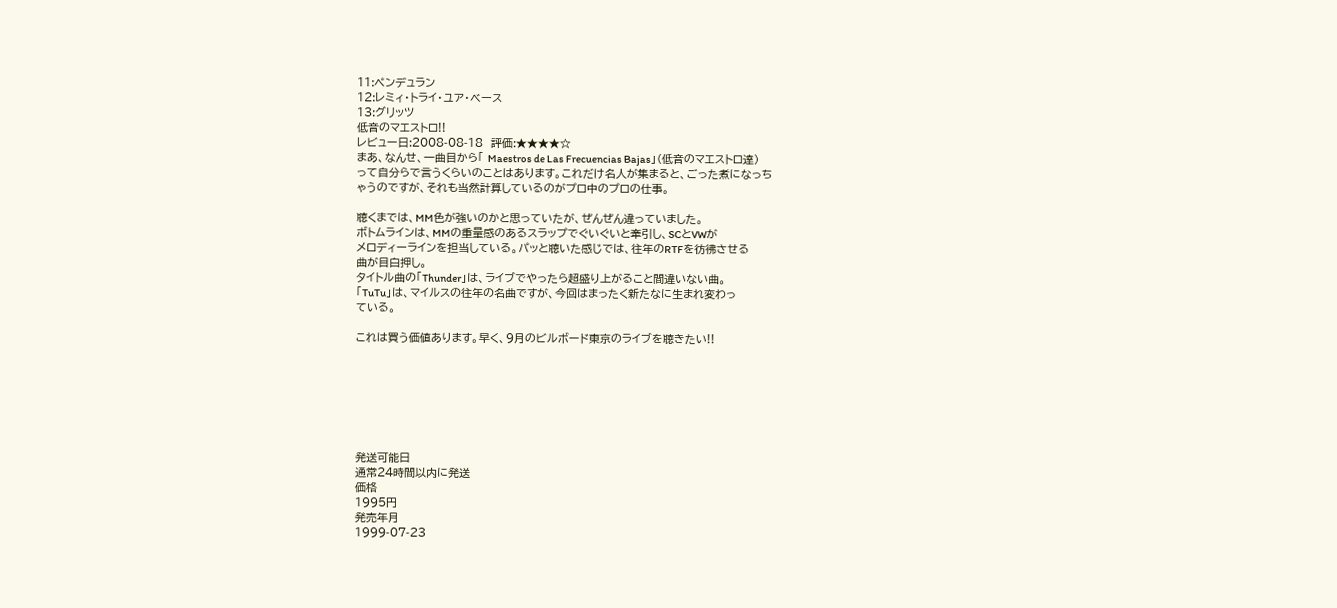11:ペンデュラン
12:レミィ・トライ・ユア・ベース
13:グリッツ
低音のマエストロ!!
レビュー日:2008-08-18  評価:★★★★☆
まあ、なんせ、一曲目から「 Maestros de Las Frecuencias Bajas」(低音のマエストロ達)
って自分らで言うくらいのことはあります。これだけ名人が集まると、ごった煮になっち
ゃうのですが、それも当然計算しているのがプロ中のプロの仕事。

聴くまでは、MM色が強いのかと思っていたが、ぜんぜん違っていました。
ボトムラインは、MMの重量感のあるスラップでぐいぐいと牽引し、SCとVWが
メロディーラインを担当している。パッと聴いた感じでは、往年のRTFを彷彿させる
曲が目白押し。
タイトル曲の「Thunder」は、ライブでやったら超盛り上がること間違いない曲。
「TuTu」は、マイルスの往年の名曲ですが、今回はまったく新たなに生まれ変わっ
ている。

これは買う価値あります。早く、9月のビルボード東京のライブを聴きたい!!







発送可能日
通常24時間以内に発送
価格
1995円
発売年月
1999-07-23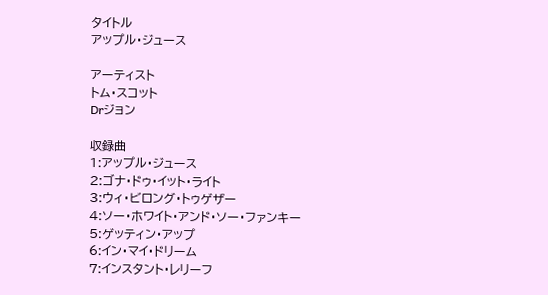タイトル
アップル・ジュース

アーティスト
トム・スコット
Drジョン

収録曲
1:アップル・ジュース
2:ゴナ・ドゥ・イット・ライト
3:ウィ・ビロング・トゥゲザー
4:ソー・ホワイト・アンド・ソー・ファンキー
5:ゲッティン・アップ
6:イン・マイ・ドリーム
7:インスタント・レリーフ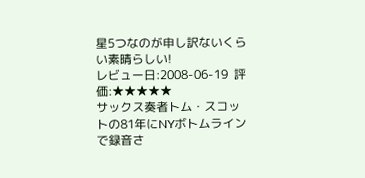星5つなのが申し訳ないくらい素晴らしい!
レビュー日:2008-06-19  評価:★★★★★
サックス奏者トム・スコットの81年にNYボトムラインで録音さ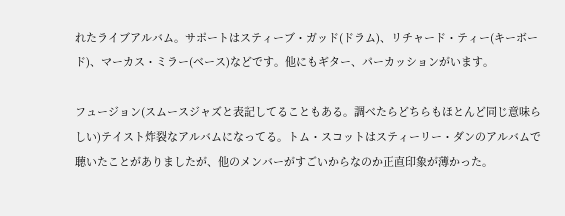れたライブアルバム。サポートはスティーブ・ガッド(ドラム)、リチャード・ティー(キーボード)、マーカス・ミラー(ベース)などです。他にもギター、パーカッションがいます。

フュージョン(スムースジャズと表記してることもある。調べたらどちらもほとんど同じ意味らしい)テイスト炸裂なアルバムになってる。トム・スコットはスティーリー・ダンのアルバムで聴いたことがありましたが、他のメンバーがすごいからなのか正直印象が薄かった。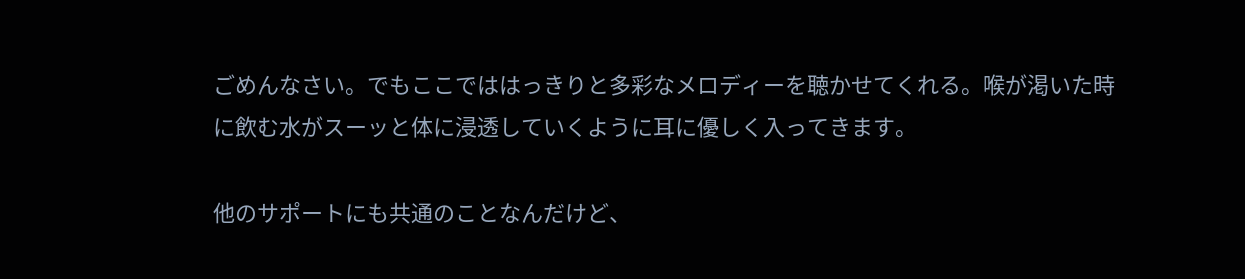ごめんなさい。でもここでははっきりと多彩なメロディーを聴かせてくれる。喉が渇いた時に飲む水がスーッと体に浸透していくように耳に優しく入ってきます。

他のサポートにも共通のことなんだけど、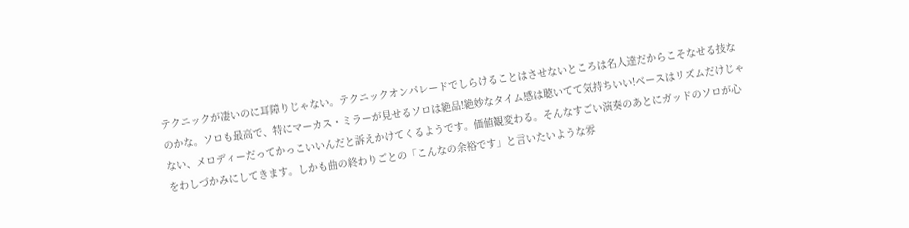テクニックが凄いのに耳障りじゃない。テクニックオンパレードでしらけることはさせないところは名人達だからこそなせる技なのかな。ソロも最高で、特にマーカス・ミラーが見せるソロは絶品!絶妙なタイム感は聴いてて気持ちいい!ベースはリズムだけじゃない、メロディーだってかっこいいんだと訴えかけてくるようです。価値観変わる。そんなすごい演奏のあとにガッドのソロが心をわしづかみにしてきます。しかも曲の終わりごとの「こんなの余裕です」と言いたいような雰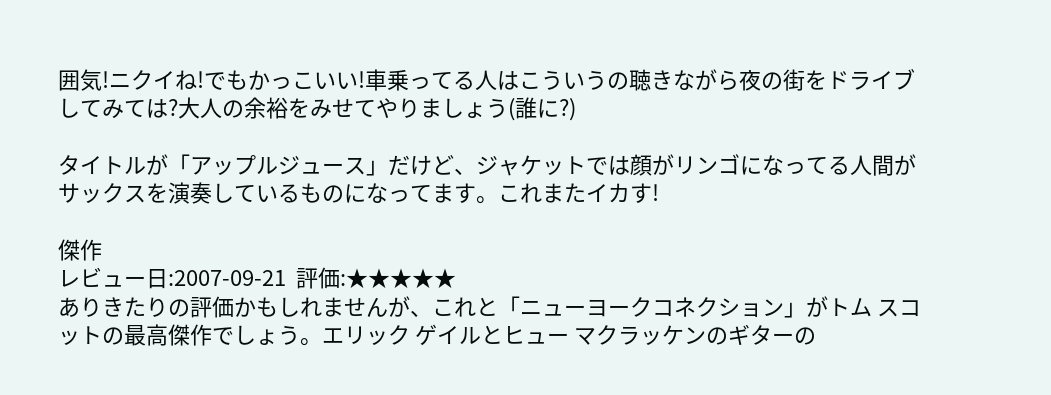囲気!ニクイね!でもかっこいい!車乗ってる人はこういうの聴きながら夜の街をドライブしてみては?大人の余裕をみせてやりましょう(誰に?)

タイトルが「アップルジュース」だけど、ジャケットでは顔がリンゴになってる人間がサックスを演奏しているものになってます。これまたイカす!

傑作
レビュー日:2007-09-21  評価:★★★★★
ありきたりの評価かもしれませんが、これと「ニューヨークコネクション」がトム スコットの最高傑作でしょう。エリック ゲイルとヒュー マクラッケンのギターの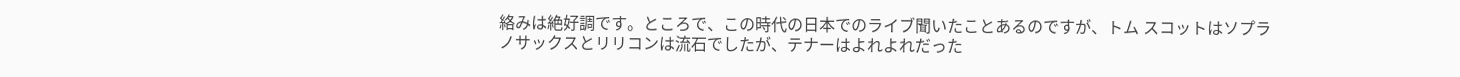絡みは絶好調です。ところで、この時代の日本でのライブ聞いたことあるのですが、トム スコットはソプラノサックスとリリコンは流石でしたが、テナーはよれよれだった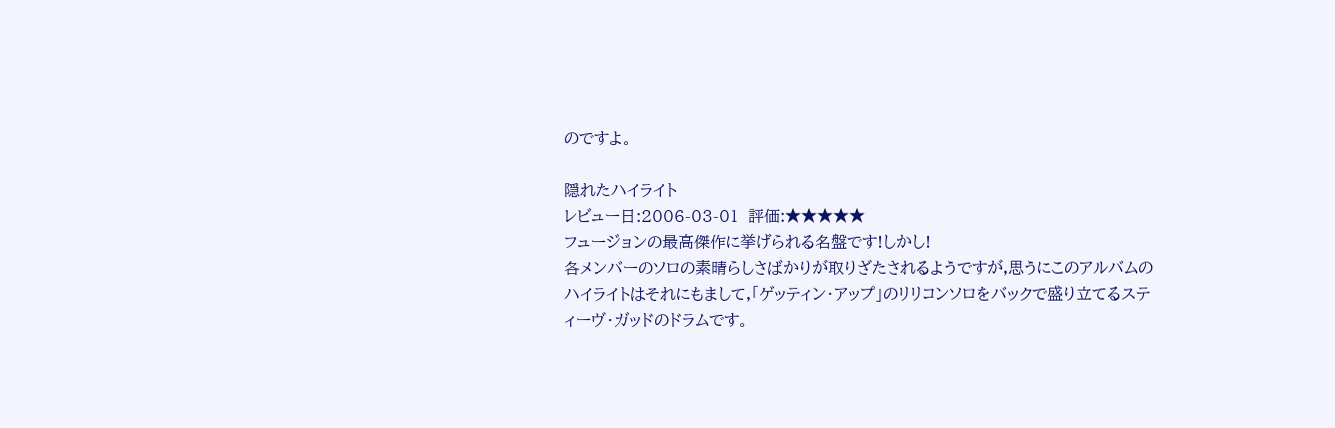のですよ。

隠れたハイライト
レビュー日:2006-03-01  評価:★★★★★
フュージョンの最高傑作に挙げられる名盤です!しかし!
各メンバーのソロの素晴らしさばかりが取りざたされるようですが,思うにこのアルバムのハイライトはそれにもまして,「ゲッティン・アップ」のリリコンソロをバックで盛り立てるスティーヴ・ガッドのドラムです。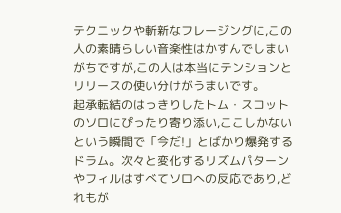テクニックや斬新なフレージングに,この人の素晴らしい音楽性はかすんでしまいがちですが,この人は本当にテンションとリリースの使い分けがうまいです。
起承転結のはっきりしたトム・スコットのソロにぴったり寄り添い,ここしかないという瞬間で「今だ!」とばかり爆発するドラム。次々と変化するリズムパターンやフィルはすべてソロへの反応であり,どれもが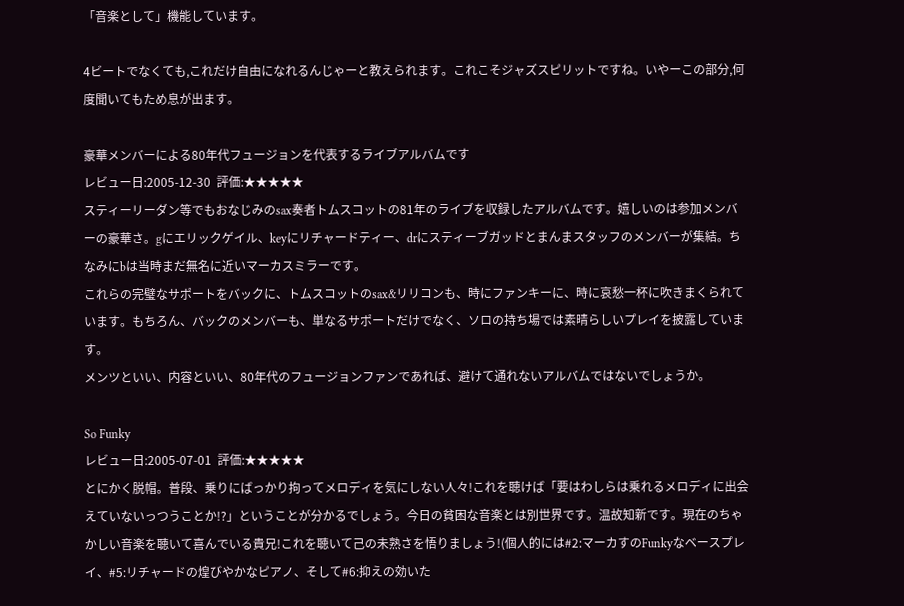「音楽として」機能しています。

4ビートでなくても,これだけ自由になれるんじゃーと教えられます。これこそジャズスピリットですね。いやーこの部分,何度聞いてもため息が出ます。

豪華メンバーによる80年代フュージョンを代表するライブアルバムです
レビュー日:2005-12-30  評価:★★★★★
スティーリーダン等でもおなじみのsax奏者トムスコットの81年のライブを収録したアルバムです。嬉しいのは参加メンバーの豪華さ。gにエリックゲイル、keyにリチャードティー、drにスティーブガッドとまんまスタッフのメンバーが集結。ちなみにbは当時まだ無名に近いマーカスミラーです。
これらの完璧なサポートをバックに、トムスコットのsax&リリコンも、時にファンキーに、時に哀愁一杯に吹きまくられています。もちろん、バックのメンバーも、単なるサポートだけでなく、ソロの持ち場では素晴らしいプレイを披露しています。
メンツといい、内容といい、80年代のフュージョンファンであれば、避けて通れないアルバムではないでしょうか。

So Funky
レビュー日:2005-07-01  評価:★★★★★
とにかく脱帽。普段、乗りにばっかり拘ってメロディを気にしない人々!これを聴けば「要はわしらは乗れるメロディに出会えていないっつうことか!?」ということが分かるでしょう。今日の貧困な音楽とは別世界です。温故知新です。現在のちゃかしい音楽を聴いて喜んでいる貴兄!これを聴いて己の未熟さを悟りましょう!(個人的には#2:マーカすのFunkyなベースプレイ、#5:リチャードの煌びやかなピアノ、そして#6:抑えの効いた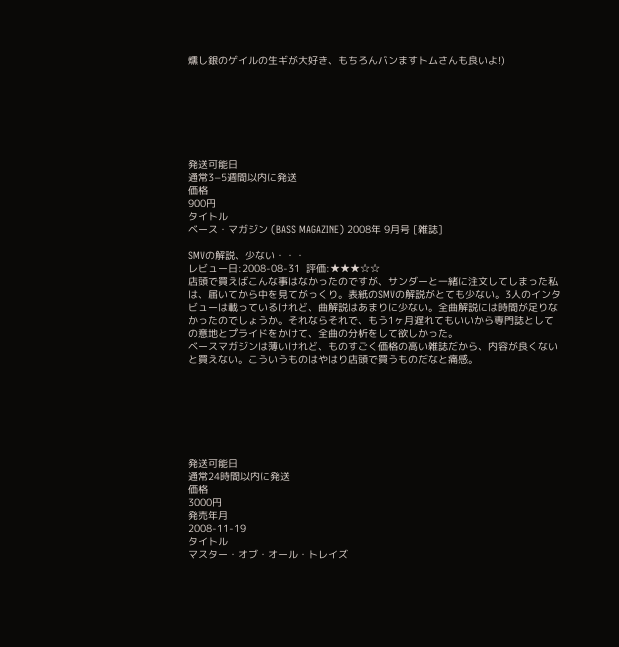燻し銀のゲイルの生ギが大好き、もちろんバンますトムさんも良いよ!)







発送可能日
通常3−5週間以内に発送
価格
900円
タイトル
ベース・マガジン (BASS MAGAZINE) 2008年 9月号 [雑誌]

SMVの解説、少ない・・・
レビュー日:2008-08-31  評価:★★★☆☆
店頭で買えばこんな事はなかったのですが、サンダーと一緒に注文してしまった私は、届いてから中を見てがっくり。表紙のSMVの解説がとても少ない。3人のインタビューは載っているけれど、曲解説はあまりに少ない。全曲解説には時間が足りなかったのでしょうか。それならそれで、もう1ヶ月遅れてもいいから専門誌としての意地とプライドをかけて、全曲の分析をして欲しかった。
ベースマガジンは薄いけれど、ものすごく価格の高い雑誌だから、内容が良くないと買えない。こういうものはやはり店頭で買うものだなと痛感。







発送可能日
通常24時間以内に発送
価格
3000円
発売年月
2008-11-19
タイトル
マスター・オブ・オール・トレイズ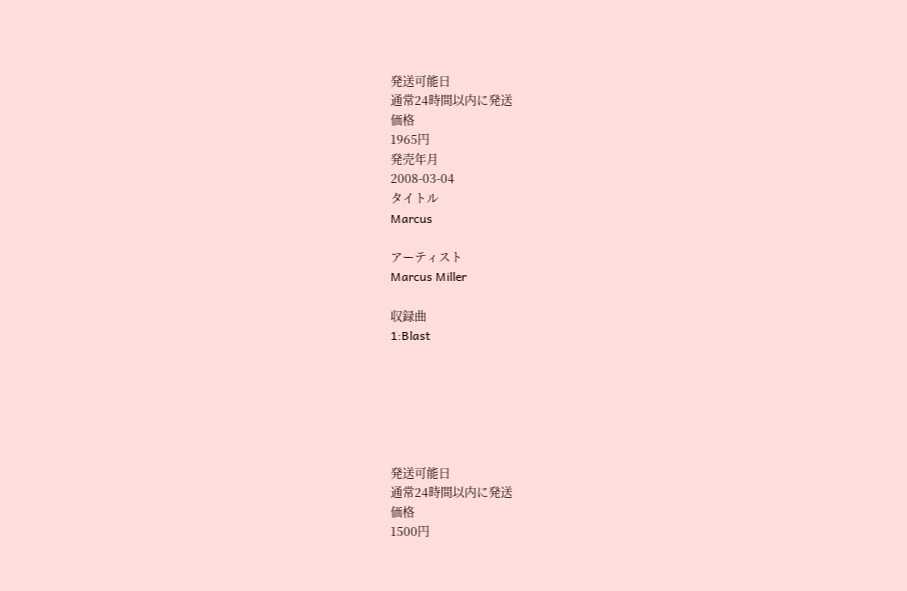発送可能日
通常24時間以内に発送
価格
1965円
発売年月
2008-03-04
タイトル
Marcus

アーティスト
Marcus Miller

収録曲
1:Blast






発送可能日
通常24時間以内に発送
価格
1500円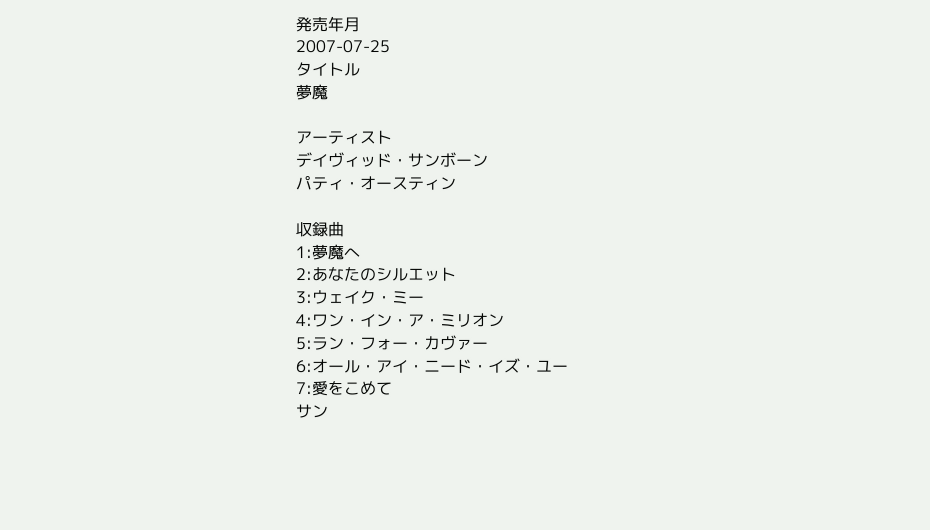発売年月
2007-07-25
タイトル
夢魔

アーティスト
デイヴィッド・サンボーン
パティ・オースティン

収録曲
1:夢魔へ
2:あなたのシルエット
3:ウェイク・ミー
4:ワン・イン・ア・ミリオン
5:ラン・フォー・カヴァー
6:オール・アイ・ニード・イズ・ユー
7:愛をこめて
サン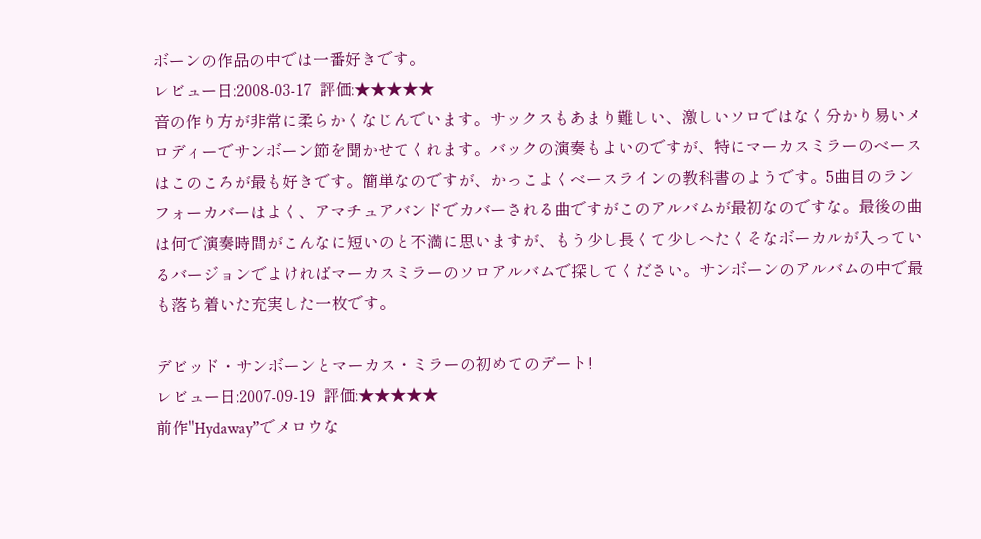ボーンの作品の中では一番好きです。
レビュー日:2008-03-17  評価:★★★★★
音の作り方が非常に柔らかくなじんでいます。サックスもあまり難しい、激しいソロではなく分かり易いメロディーでサンボーン節を聞かせてくれます。バックの演奏もよいのですが、特にマーカスミラーのベースはこのころが最も好きです。簡単なのですが、かっこよくベースラインの教科書のようです。5曲目のランフォーカバーはよく、アマチュアバンドでカバーされる曲ですがこのアルバムが最初なのですな。最後の曲は何で演奏時間がこんなに短いのと不満に思いますが、もう少し長くて少しへたくそなボーカルが入っているバージョンでよければマーカスミラーのソロアルバムで探してください。サンボーンのアルバムの中で最も落ち着いた充実した一枚です。

デビッド・サンボーンとマーカス・ミラーの初めてのデート!
レビュー日:2007-09-19  評価:★★★★★
前作"Hydaway”でメロウな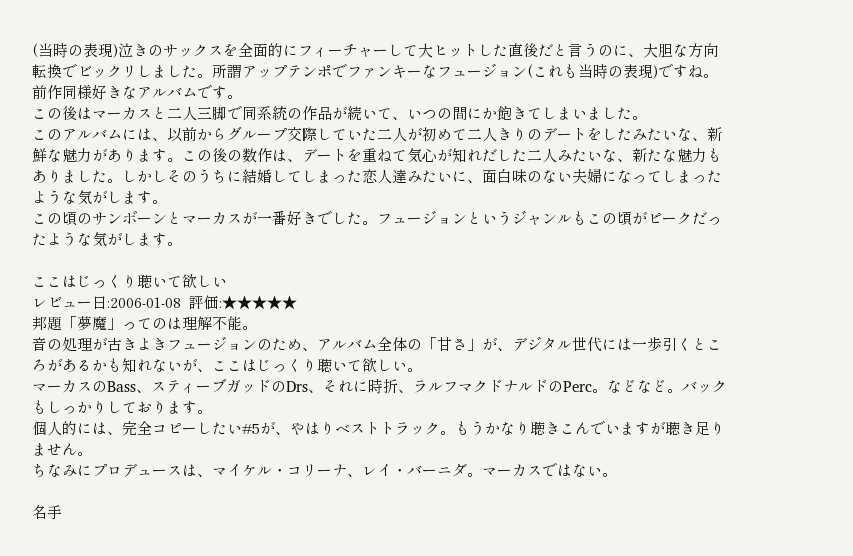(当時の表現)泣きのサックスを全面的にフィーチャーして大ヒットした直後だと言うのに、大胆な方向転換でビックリしました。所謂アップテンポでファンキーなフュージョン(これも当時の表現)ですね。前作同様好きなアルバムです。
この後はマーカスと二人三脚で同系統の作品が続いて、いつの間にか飽きてしまいました。
このアルバムには、以前からグループ交際していた二人が初めて二人きりのデートをしたみたいな、新鮮な魅力があります。この後の数作は、デートを重ねて気心が知れだした二人みたいな、新たな魅力もありました。しかしそのうちに結婚してしまった恋人達みたいに、面白味のない夫婦になってしまったような気がします。
この頃のサンボーンとマーカスが一番好きでした。フュージョンというジャンルもこの頃がピークだったような気がします。

ここはじっくり聴いて欲しい
レビュー日:2006-01-08  評価:★★★★★
邦題「夢魔」ってのは理解不能。
音の処理が古きよきフュージョンのため、アルバム全体の「甘さ」が、デジタル世代には一歩引くところがあるかも知れないが、ここはじっくり聴いて欲しい。
マーカスのBass、スティーブガッドのDrs、それに時折、ラルフマクドナルドのPerc。などなど。バックもしっかりしております。
個人的には、完全コピーしたい#5が、やはりベストトラック。もうかなり聴きこんでいますが聴き足りません。
ちなみにプロデュースは、マイケル・コリーナ、レイ・バーニダ。マーカスではない。

名手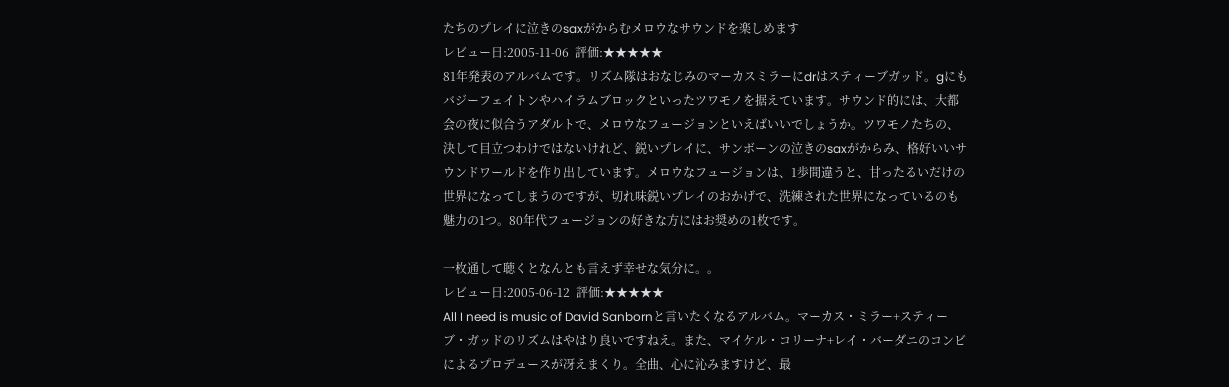たちのプレイに泣きのsaxがからむメロウなサウンドを楽しめます
レビュー日:2005-11-06  評価:★★★★★
81年発表のアルバムです。リズム隊はおなじみのマーカスミラーにdrはスティーブガッド。gにもバジーフェイトンやハイラムブロックといったツワモノを据えています。サウンド的には、大都会の夜に似合うアダルトで、メロウなフュージョンといえばいいでしょうか。ツワモノたちの、決して目立つわけではないけれど、鋭いプレイに、サンボーンの泣きのsaxがからみ、格好いいサウンドワールドを作り出しています。メロウなフュージョンは、1歩間違うと、甘ったるいだけの世界になってしまうのですが、切れ味鋭いプレイのおかげで、洗練された世界になっているのも魅力の1つ。80年代フュージョンの好きな方にはお奨めの1枚です。

一枚通して聴くとなんとも言えず幸せな気分に。。
レビュー日:2005-06-12  評価:★★★★★
All I need is music of David Sanbornと言いたくなるアルバム。マーカス・ミラー+スティーブ・ガッドのリズムはやはり良いですねえ。また、マイケル・コリーナ+レイ・バーダニのコンビによるプロデュースが冴えまくり。全曲、心に沁みますけど、最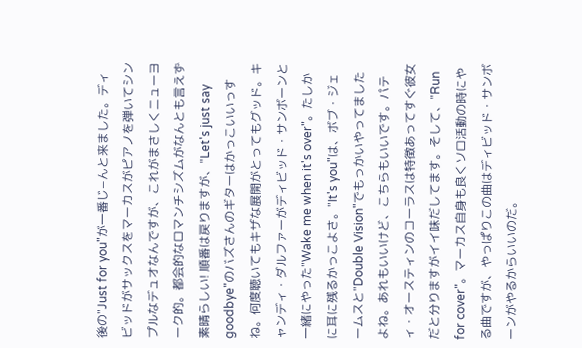後の"Just for you"が一番じ−んと来ました。ディビッドがサックスをマーカスがピアノを弾いてシンプルなデュオなんですが、これがまさしくニューヨーク的。都会的なロマンチシズムがなんとも言えず素晴らしい! 順番は戻りますが、"Let's just say goodbye"のバズさんのギターはかっこいいっすね。何度聴いてもキザな展開がとってもグッド。キャンディ・ダルファーがディビッド・サンボーンと一緒にやった"Wake me when it's over"。たしかに耳に残るかっこよさ。"It's you"は、ボブ・ジェームスと"Double Vision"でもっかいやってましたよね。あれもいいけど、こちらもいいです。パティ・オースティンのコーラスは特徴あってすぐ彼女だと分りますがイイ味だしてます。そして、"Run for cover"。マーカス自身も良くソロ活動の時にやる曲ですが、やっぱりこの曲はディビッド・サンボーンがやるからいいのだ。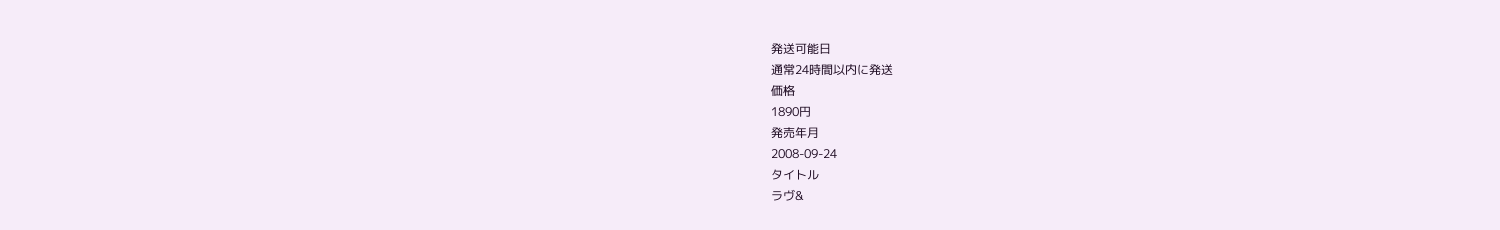発送可能日
通常24時間以内に発送
価格
1890円
発売年月
2008-09-24
タイトル
ラヴ&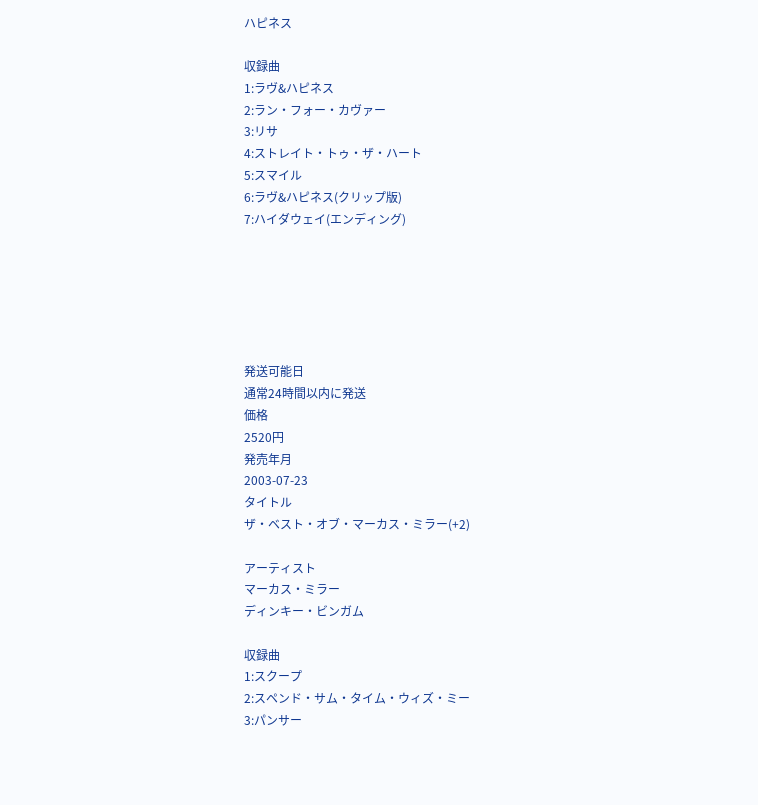ハピネス

収録曲
1:ラヴ&ハピネス
2:ラン・フォー・カヴァー
3:リサ
4:ストレイト・トゥ・ザ・ハート
5:スマイル
6:ラヴ&ハピネス(クリップ版)
7:ハイダウェイ(エンディング)






発送可能日
通常24時間以内に発送
価格
2520円
発売年月
2003-07-23
タイトル
ザ・ベスト・オブ・マーカス・ミラー(+2)

アーティスト
マーカス・ミラー
ディンキー・ビンガム

収録曲
1:スクープ
2:スペンド・サム・タイム・ウィズ・ミー
3:パンサー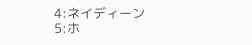4:ネイディーン
5:ホ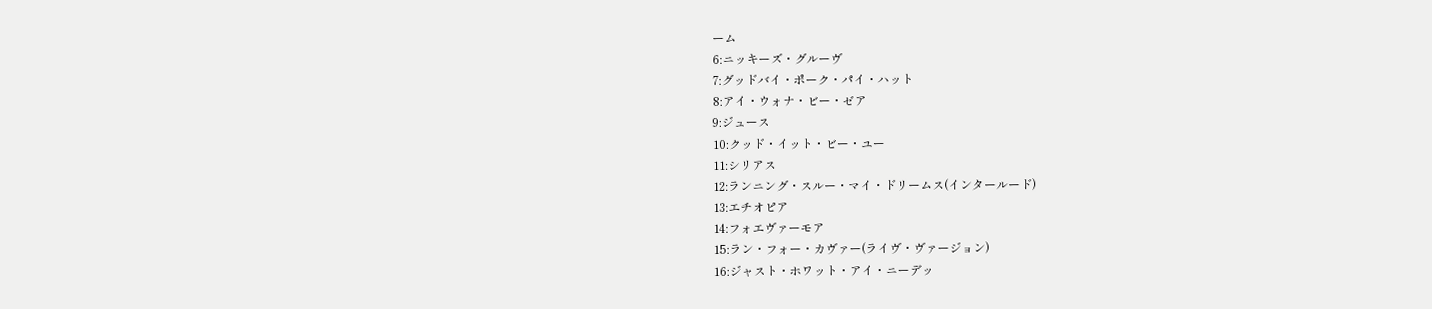ーム
6:ニッキーズ・グルーヴ
7:グッドバイ・ポーク・パイ・ハット
8:アイ・ウォナ・ビー・ゼア
9:ジュース
10:クッド・イット・ビー・ユー
11:シリアス
12:ランニング・スルー・マイ・ドリームス(インタールード)
13:エチオピア
14:フォエヴァーモア
15:ラン・フォー・カヴァー(ライヴ・ヴァージョン)
16:ジャスト・ホワット・アイ・ニーデッ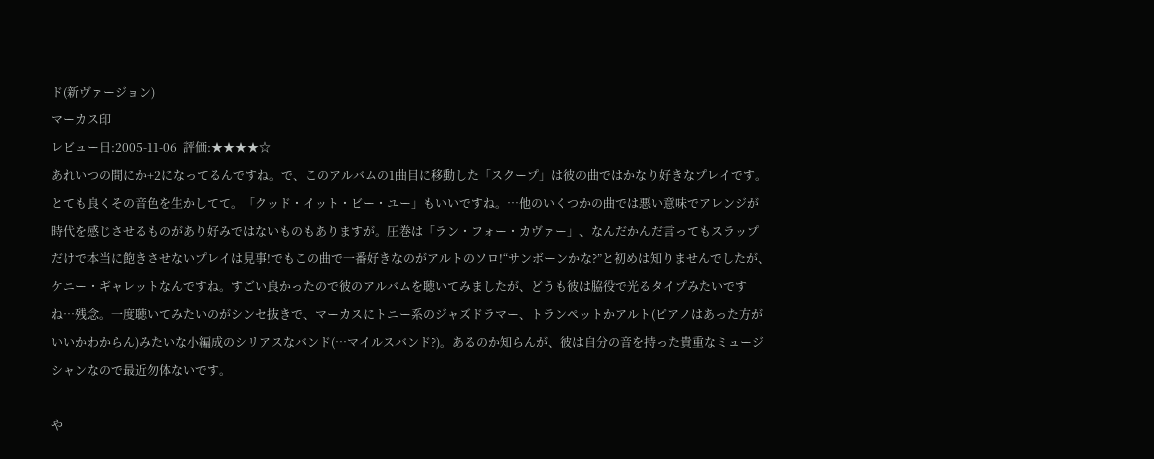ド(新ヴァージョン)
マーカス印
レビュー日:2005-11-06  評価:★★★★☆
あれいつの間にか+2になってるんですね。で、このアルバムの1曲目に移動した「スクープ」は彼の曲ではかなり好きなプレイです。とても良くその音色を生かしてて。「クッド・イット・ビー・ユー」もいいですね。…他のいくつかの曲では悪い意味でアレンジが時代を感じさせるものがあり好みではないものもありますが。圧巻は「ラン・フォー・カヴァー」、なんだかんだ言ってもスラップだけで本当に飽きさせないプレイは見事!でもこの曲で一番好きなのがアルトのソロ!“サンボーンかな?”と初めは知りませんでしたが、ケニー・ギャレットなんですね。すごい良かったので彼のアルバムを聴いてみましたが、どうも彼は脇役で光るタイプみたいですね…残念。一度聴いてみたいのがシンセ抜きで、マーカスにトニー系のジャズドラマー、トランペットかアルト(ピアノはあった方がいいかわからん)みたいな小編成のシリアスなバンド(…マイルスバンド?)。あるのか知らんが、彼は自分の音を持った貴重なミュージシャンなので最近勿体ないです。

や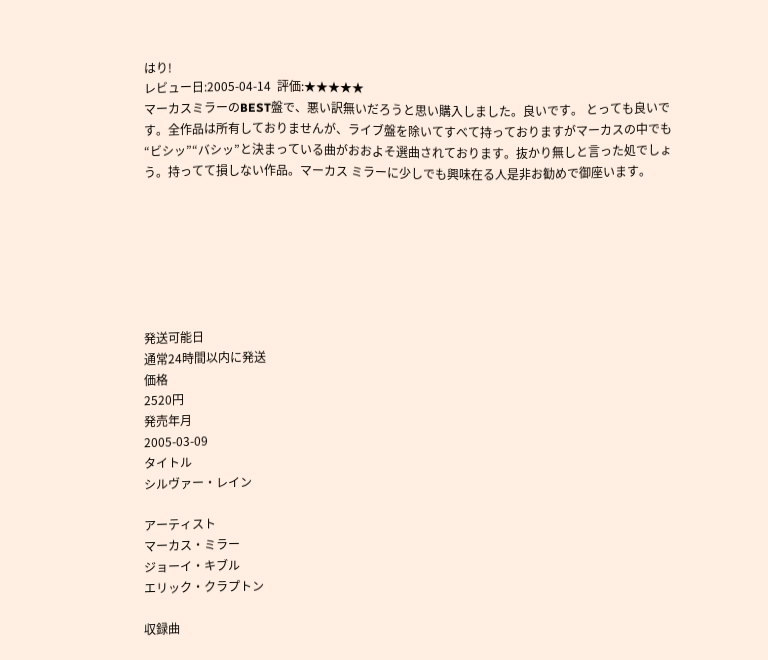はり!
レビュー日:2005-04-14  評価:★★★★★
マーカスミラーのBEST盤で、悪い訳無いだろうと思い購入しました。良いです。 とっても良いです。全作品は所有しておりませんが、ライブ盤を除いてすべて持っておりますがマーカスの中でも“ビシッ”“バシッ”と決まっている曲がおおよそ選曲されております。抜かり無しと言った処でしょう。持ってて損しない作品。マーカス ミラーに少しでも興味在る人是非お勧めで御座います。







発送可能日
通常24時間以内に発送
価格
2520円
発売年月
2005-03-09
タイトル
シルヴァー・レイン

アーティスト
マーカス・ミラー
ジョーイ・キブル
エリック・クラプトン

収録曲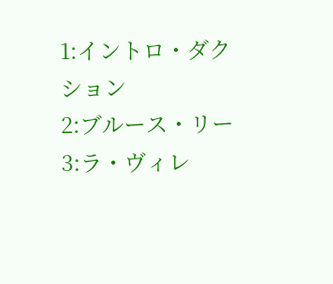1:イントロ・ダクション
2:ブルース・リー
3:ラ・ヴィレ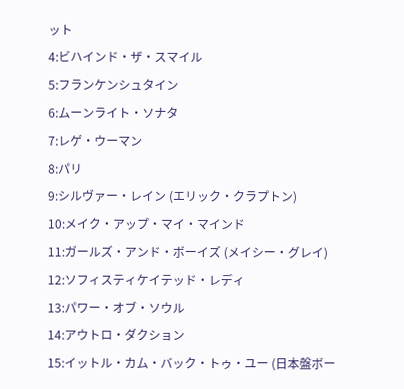ット
4:ビハインド・ザ・スマイル
5:フランケンシュタイン
6:ムーンライト・ソナタ
7:レゲ・ウーマン
8:パリ
9:シルヴァー・レイン (エリック・クラプトン)
10:メイク・アップ・マイ・マインド
11:ガールズ・アンド・ボーイズ (メイシー・グレイ)
12:ソフィスティケイテッド・レディ
13:パワー・オブ・ソウル
14:アウトロ・ダクション
15:イットル・カム・バック・トゥ・ユー (日本盤ボー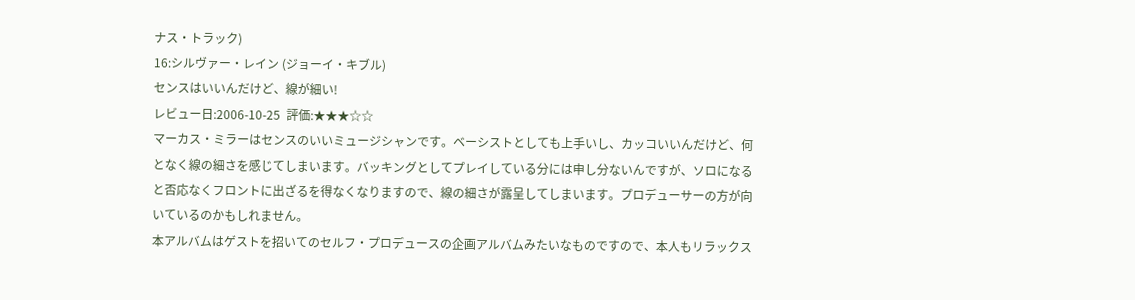ナス・トラック)
16:シルヴァー・レイン (ジョーイ・キブル)
センスはいいんだけど、線が細い!
レビュー日:2006-10-25  評価:★★★☆☆
マーカス・ミラーはセンスのいいミュージシャンです。ベーシストとしても上手いし、カッコいいんだけど、何となく線の細さを感じてしまいます。バッキングとしてプレイしている分には申し分ないんですが、ソロになると否応なくフロントに出ざるを得なくなりますので、線の細さが露呈してしまいます。プロデューサーの方が向いているのかもしれません。
本アルバムはゲストを招いてのセルフ・プロデュースの企画アルバムみたいなものですので、本人もリラックス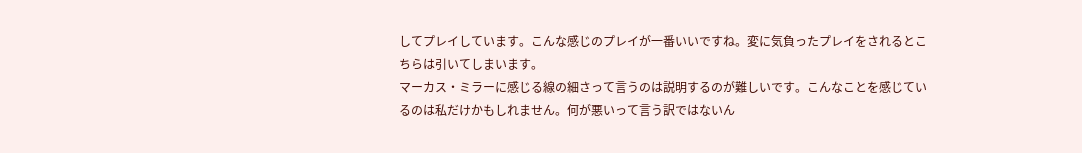してプレイしています。こんな感じのプレイが一番いいですね。変に気負ったプレイをされるとこちらは引いてしまいます。
マーカス・ミラーに感じる線の細さって言うのは説明するのが難しいです。こんなことを感じているのは私だけかもしれません。何が悪いって言う訳ではないん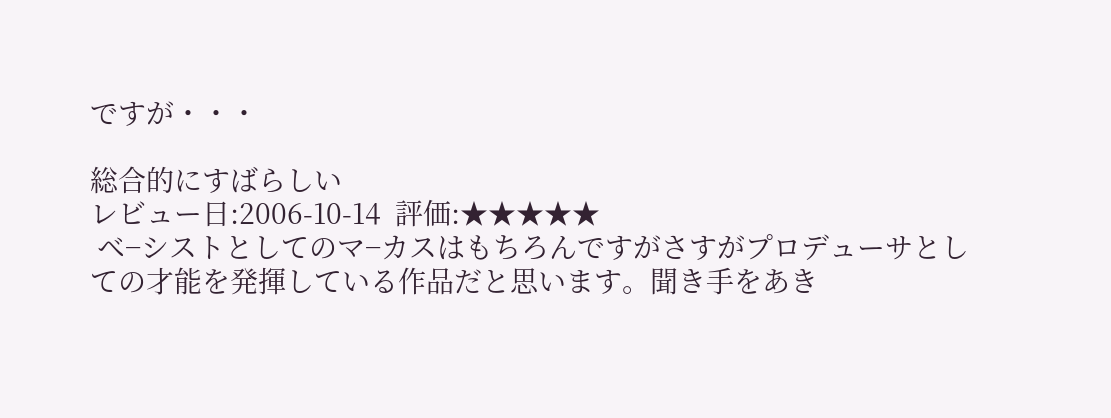ですが・・・

総合的にすばらしい
レビュー日:2006-10-14  評価:★★★★★
 ベ−シストとしてのマ−カスはもちろんですがさすがプロデューサとしての才能を発揮している作品だと思います。聞き手をあき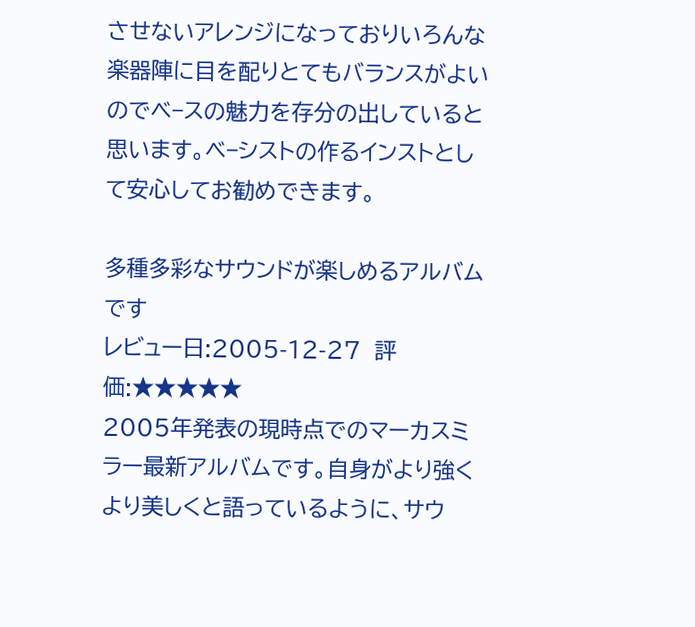させないアレンジになっておりいろんな楽器陣に目を配りとてもバランスがよいのでベ−スの魅力を存分の出していると思います。ベ−シストの作るインストとして安心してお勧めできます。

多種多彩なサウンドが楽しめるアルバムです
レビュー日:2005-12-27  評価:★★★★★
2005年発表の現時点でのマーカスミラー最新アルバムです。自身がより強くより美しくと語っているように、サウ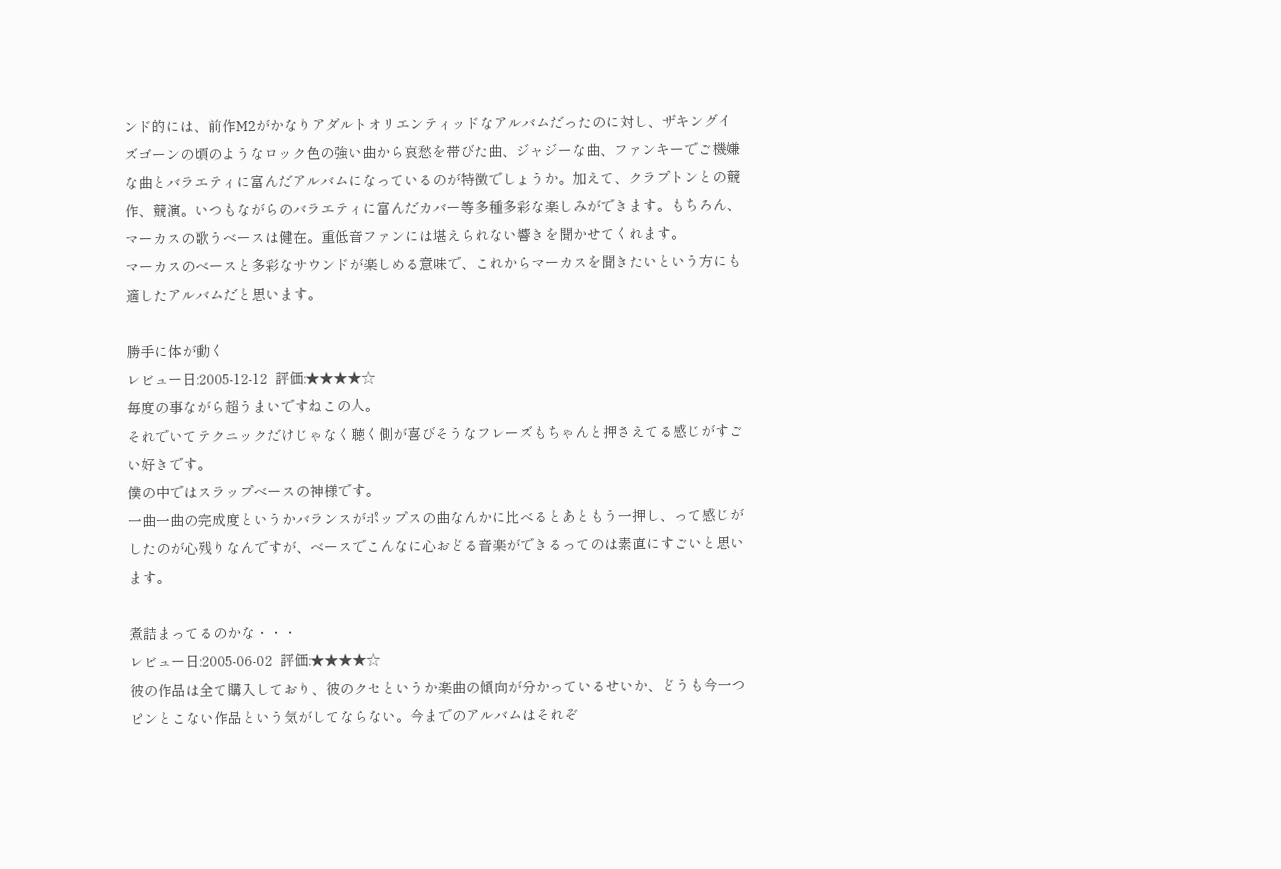ンド的には、前作M2がかなりアダルトオリエンティッドなアルバムだったのに対し、ザキングイズゴーンの頃のようなロック色の強い曲から哀愁を帯びた曲、ジャジーな曲、ファンキーでご機嫌な曲とバラエティに富んだアルバムになっているのが特徴でしょうか。加えて、クラプトンとの競作、競演。いつもながらのバラエティに富んだカバー等多種多彩な楽しみができます。もちろん、マーカスの歌うベースは健在。重低音ファンには堪えられない響きを聞かせてくれます。
マーカスのベースと多彩なサウンドが楽しめる意味で、これからマーカスを聞きたいという方にも適したアルバムだと思います。

勝手に体が動く
レビュー日:2005-12-12  評価:★★★★☆
毎度の事ながら超うまいですねこの人。
それでいてテクニックだけじゃなく聴く側が喜びそうなフレーズもちゃんと押さえてる感じがすごい好きです。
僕の中ではスラップベースの神様です。
一曲一曲の完成度というかバランスがポップスの曲なんかに比べるとあともう一押し、って感じがしたのが心残りなんですが、ベースでこんなに心おどる音楽ができるってのは素直にすごいと思います。

煮詰まってるのかな・・・
レビュー日:2005-06-02  評価:★★★★☆
彼の作品は全て購入しており、彼のクセというか楽曲の傾向が分かっているせいか、どうも今一つピンとこない作品という気がしてならない。今までのアルバムはそれぞ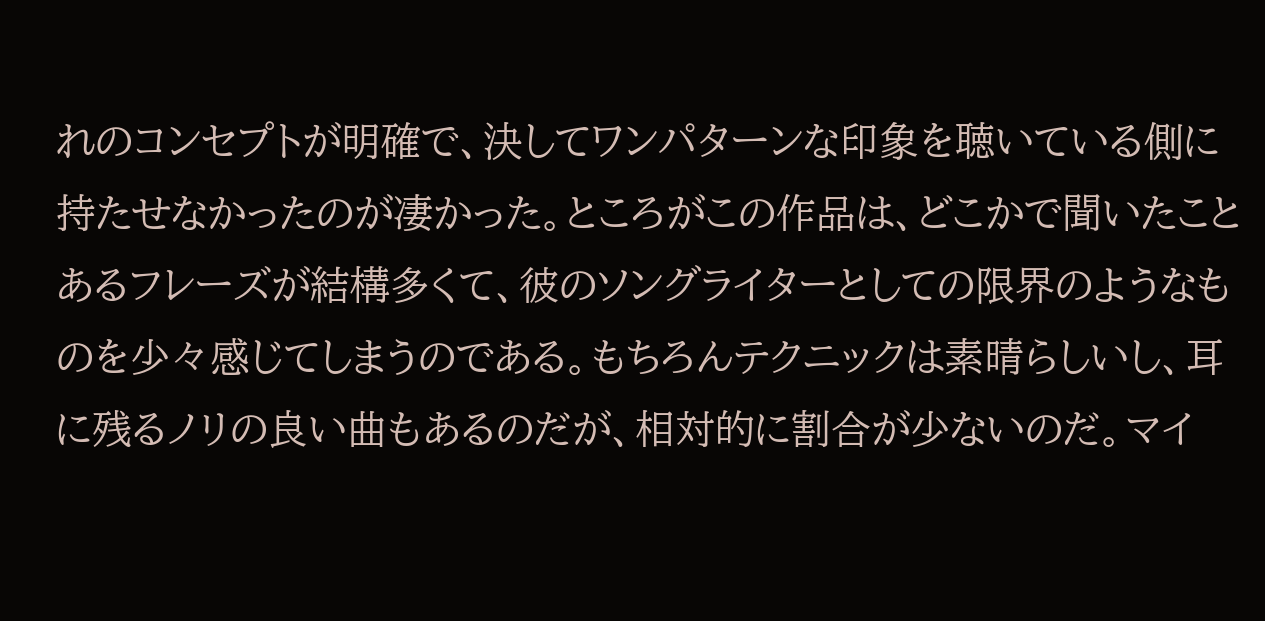れのコンセプトが明確で、決してワンパターンな印象を聴いている側に持たせなかったのが凄かった。ところがこの作品は、どこかで聞いたことあるフレーズが結構多くて、彼のソングライターとしての限界のようなものを少々感じてしまうのである。もちろんテクニックは素晴らしいし、耳に残るノリの良い曲もあるのだが、相対的に割合が少ないのだ。マイ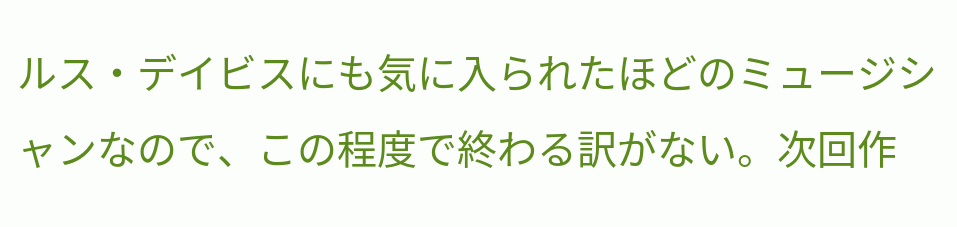ルス・デイビスにも気に入られたほどのミュージシャンなので、この程度で終わる訳がない。次回作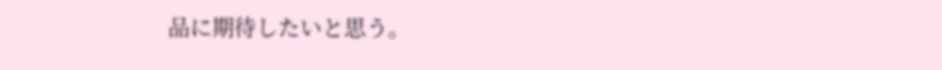品に期待したいと思う。